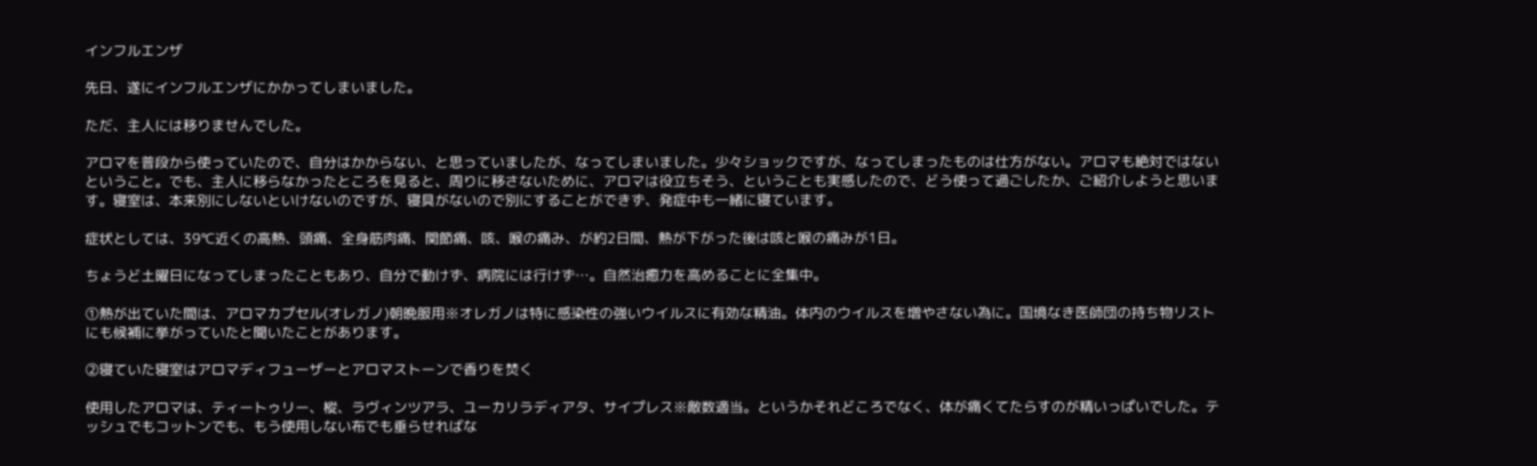インフルエンザ

先日、遂にインフルエンザにかかってしまいました。

ただ、主人には移りませんでした。

アロマを普段から使っていたので、自分はかからない、と思っていましたが、なってしまいました。少々ショックですが、なってしまったものは仕方がない。アロマも絶対ではないということ。でも、主人に移らなかったところを見ると、周りに移さないために、アロマは役立ちそう、ということも実感したので、どう使って過ごしたか、ご紹介しようと思います。寝室は、本来別にしないといけないのですが、寝具がないので別にすることができず、発症中も一緒に寝ています。

症状としては、39℃近くの高熱、頭痛、全身筋肉痛、関節痛、咳、喉の痛み、が約2日間、熱が下がった後は咳と喉の痛みが1日。

ちょうど土曜日になってしまったこともあり、自分で動けず、病院には行けず…。自然治癒力を高めることに全集中。

①熱が出ていた間は、アロマカプセル(オレガノ)朝晩服用※オレガノは特に感染性の強いウイルスに有効な精油。体内のウイルスを増やさない為に。国境なき医師団の持ち物リストにも候補に挙がっていたと聞いたことがあります。

②寝ていた寝室はアロマディフューザーとアロマストーンで香りを焚く

使用したアロマは、ティートゥリー、樅、ラヴィンツアラ、ユーカリラディアタ、サイプレス※敵数適当。というかそれどころでなく、体が痛くてたらすのが精いっぱいでした。テッシュでもコットンでも、もう使用しない布でも垂らせればな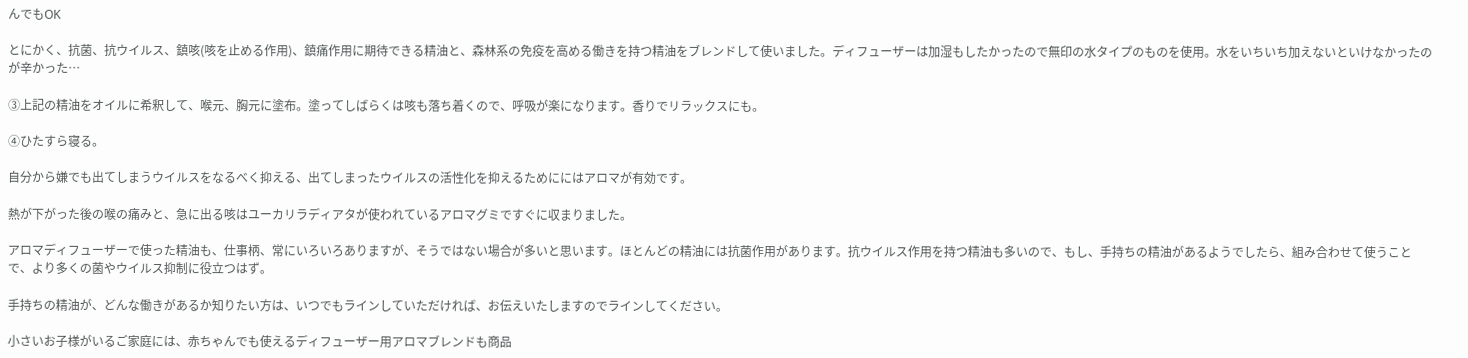んでもOK

とにかく、抗菌、抗ウイルス、鎮咳(咳を止める作用)、鎮痛作用に期待できる精油と、森林系の免疫を高める働きを持つ精油をブレンドして使いました。ディフューザーは加湿もしたかったので無印の水タイプのものを使用。水をいちいち加えないといけなかったのが辛かった…

③上記の精油をオイルに希釈して、喉元、胸元に塗布。塗ってしばらくは咳も落ち着くので、呼吸が楽になります。香りでリラックスにも。

④ひたすら寝る。

自分から嫌でも出てしまうウイルスをなるべく抑える、出てしまったウイルスの活性化を抑えるためににはアロマが有効です。

熱が下がった後の喉の痛みと、急に出る咳はユーカリラディアタが使われているアロマグミですぐに収まりました。

アロマディフューザーで使った精油も、仕事柄、常にいろいろありますが、そうではない場合が多いと思います。ほとんどの精油には抗菌作用があります。抗ウイルス作用を持つ精油も多いので、もし、手持ちの精油があるようでしたら、組み合わせて使うことで、より多くの菌やウイルス抑制に役立つはず。

手持ちの精油が、どんな働きがあるか知りたい方は、いつでもラインしていただければ、お伝えいたしますのでラインしてください。

小さいお子様がいるご家庭には、赤ちゃんでも使えるディフューザー用アロマブレンドも商品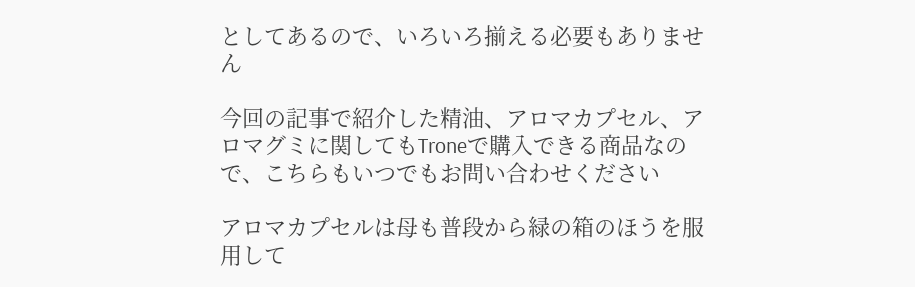としてあるので、いろいろ揃える必要もありません

今回の記事で紹介した精油、アロマカプセル、アロマグミに関してもTroneで購入できる商品なので、こちらもいつでもお問い合わせください

アロマカプセルは母も普段から緑の箱のほうを服用して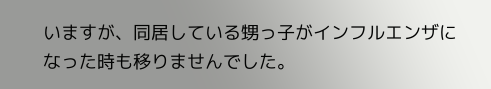いますが、同居している甥っ子がインフルエンザになった時も移りませんでした。